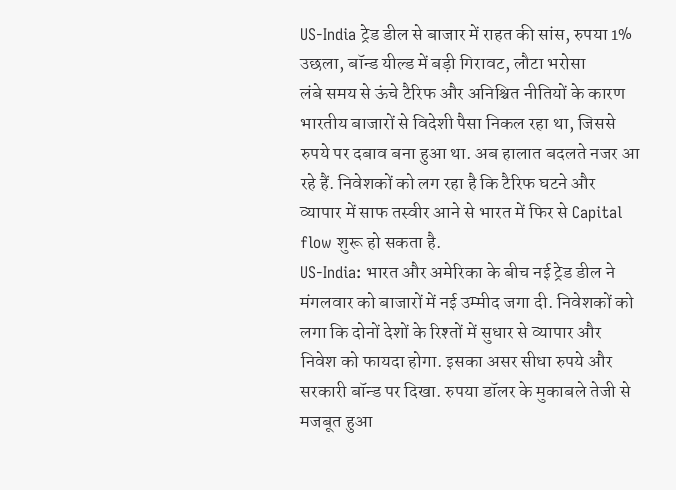US-India ट्रेड डील से बाजार में राहत की सांस, रुपया 1% उछला, बॉन्ड यील्ड में बड़ी गिरावट, लौटा भरोसा
लंबे समय से ऊंचे टैरिफ और अनिश्चित नीतियों के कारण भारतीय बाजारों से विदेशी पैसा निकल रहा था, जिससे रुपये पर दबाव बना हुआ था. अब हालात बदलते नजर आ रहे हैं. निवेशकों को लग रहा है कि टैरिफ घटने और व्यापार में साफ तस्वीर आने से भारत में फिर से Capital flow शुरू हो सकता है.
US-India: भारत और अमेरिका के बीच नई ट्रेड डील ने मंगलवार को बाजारों में नई उम्मीद जगा दी. निवेशकों को लगा कि दोनों देशों के रिश्तों में सुधार से व्यापार और निवेश को फायदा होगा. इसका असर सीधा रुपये और सरकारी बॉन्ड पर दिखा. रुपया डॉलर के मुकाबले तेजी से मजबूत हुआ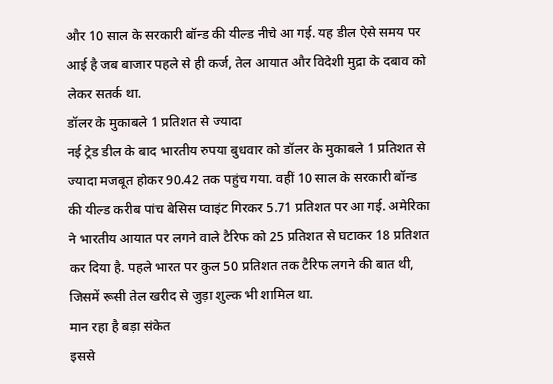और 10 साल के सरकारी बॉन्ड की यील्ड नीचे आ गई. यह डील ऐसे समय पर आई है जब बाजार पहले से ही कर्ज, तेल आयात और विदेशी मुद्रा के दबाव को लेकर सतर्क था.
डॉलर के मुकाबले 1 प्रतिशत से ज्यादा
नई ट्रेड डील के बाद भारतीय रुपया बुधवार को डॉलर के मुकाबले 1 प्रतिशत से ज्यादा मजबूत होकर 90.42 तक पहुंच गया. वहीं 10 साल के सरकारी बॉन्ड की यील्ड करीब पांच बेसिस प्वाइंट गिरकर 5.71 प्रतिशत पर आ गई. अमेरिका ने भारतीय आयात पर लगने वाले टैरिफ को 25 प्रतिशत से घटाकर 18 प्रतिशत कर दिया है. पहले भारत पर कुल 50 प्रतिशत तक टैरिफ लगने की बात थी, जिसमें रूसी तेल खरीद से जुड़ा शुल्क भी शामिल था.
मान रहा है बड़ा संकेत
इससे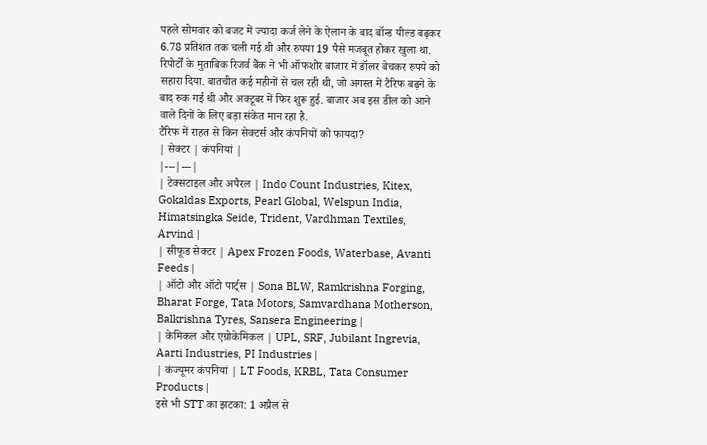पहले सोमवार को बजट में ज्यादा कर्ज लेने के ऐलान के बाद बॉन्ड यील्ड बढ़कर 6.78 प्रतिशत तक चली गई थी और रुपया 19 पैसे मजबूत होकर खुला था. रिपोर्टों के मुताबिक रिजर्व बैंक ने भी ऑफशोर बाजार में डॉलर बेचकर रुपये को सहारा दिया. बातचीत कई महीनों से चल रही थी, जो अगस्त में टैरिफ बढ़ने के बाद रुक गई थी और अक्टूबर में फिर शुरू हुई. बाजार अब इस डील को आने वाले दिनों के लिए बड़ा संकेत मान रहा है.
टैरिफ में राहत से किन सेक्टर्स और कंपनियों को फायदा?
| सेक्टर | कंपनियां |
|---|---|
| टेक्सटाइल और अपैरल | Indo Count Industries, Kitex, Gokaldas Exports, Pearl Global, Welspun India, Himatsingka Seide, Trident, Vardhman Textiles, Arvind |
| सीफूड सेक्टर | Apex Frozen Foods, Waterbase, Avanti Feeds |
| ऑटो और ऑटो पार्ट्स | Sona BLW, Ramkrishna Forging, Bharat Forge, Tata Motors, Samvardhana Motherson, Balkrishna Tyres, Sansera Engineering |
| केमिकल और एग्रोकेमिकल | UPL, SRF, Jubilant Ingrevia, Aarti Industries, PI Industries |
| कंज्यूमर कंपनियां | LT Foods, KRBL, Tata Consumer Products |
इसे भी STT का झटका: 1 अप्रैल से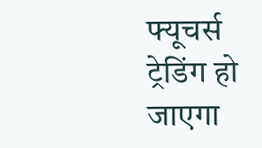फ्यूचर्स ट्रेडिंग हो जाएगा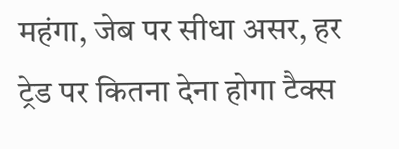महंगा, जेब पर सीधा असर, हर ट्रेड पर कितना देना होगा टैक्स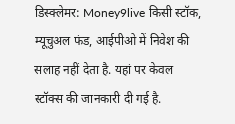डिस्क्लेमर: Money9live किसी स्टॉक, म्यूचुअल फंड, आईपीओ में निवेश की सलाह नहीं देता है. यहां पर केवल स्टॉक्स की जानकारी दी गई है.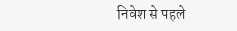निवेश से पहले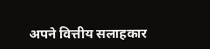अपने वित्तीय सलाहकार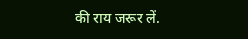की राय जरूर लें.